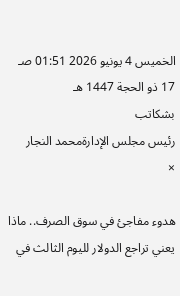الخميس 4 يونيو 2026 01:51 صـ 17 ذو الحجة 1447 هـ
بشكاتب
رئيس مجلس الإدارةمحمد النجار
×

هدوء مفاجئ في سوق الصرف.. ماذا يعني تراجع الدولار لليوم الثالث في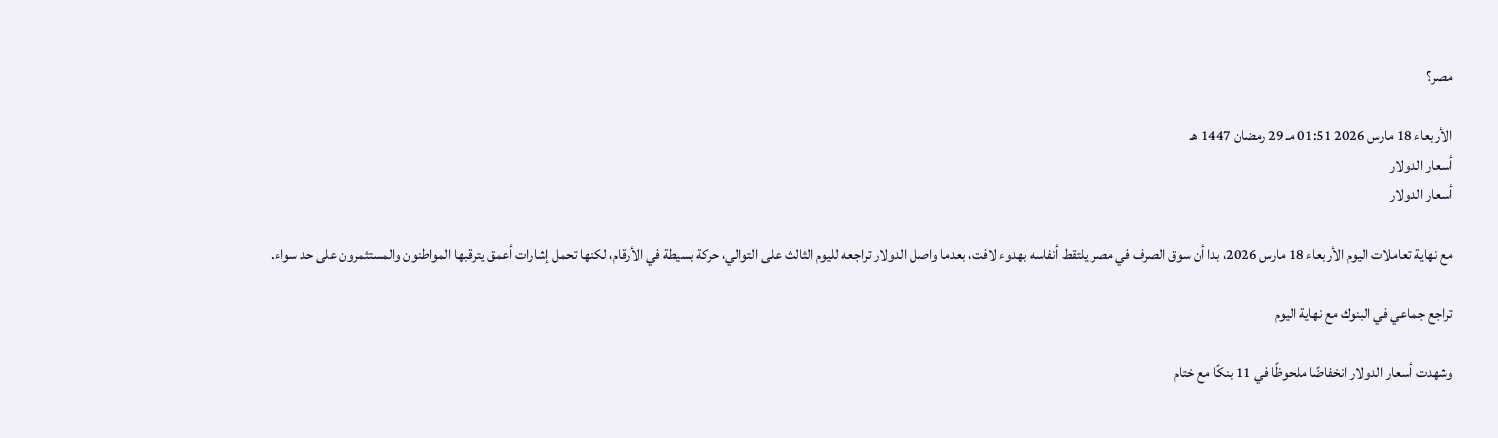مصر؟

الأربعاء 18 مارس 2026 01:51 مـ 29 رمضان 1447 هـ
أسعار الدولار
أسعار الدولار

مع نهاية تعاملات اليوم الأربعاء 18 مارس 2026، بدا أن سوق الصرف في مصر يلتقط أنفاسه بهدوء لافت، بعدما واصل الدولار تراجعه لليوم الثالث على التوالي، حركة بسيطة في الأرقام، لكنها تحمل إشارات أعمق يترقبها المواطنون والمستثمرون على حد سواء.

تراجع جماعي في البنوك مع نهاية اليوم

وشهدت أسعار الدولار انخفاضًا ملحوظًا في 11 بنكًا مع ختام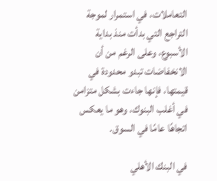التعاملات، في استمرار لموجة التراجع التي بدأت منذ بداية الأسبوع، وعلى الرغم من أن الانخفاضات تبدو محدودة في قيمتها، فإنها جاءت بشكل متزامن في أغلب البنوك، وهو ما يعكس اتجاهًا عامًا في السوق.

في البنك الأهلي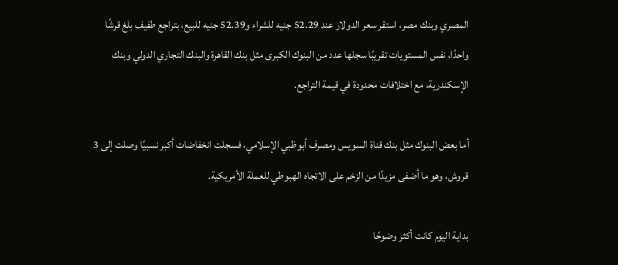المصري وبنك مصر، استقر سعر الدولار عند 52.29 جنيه للشراء و52.39 جنيه للبيع، بتراجع طفيف بلغ قرشًا واحدًا، نفس المستويات تقريبًا سجلها عدد من البنوك الكبرى مثل بنك القاهرة والبنك التجاري الدولي وبنك الإسكندرية، مع اختلافات محدودة في قيمة التراجع.

أما بعض البنوك مثل بنك قناة السويس ومصرف أبوظبي الإسلامي، فسجلت انخفاضات أكبر نسبيًا وصلت إلى 3 قروش، وهو ما أضفى مزيدًا من الزخم على الاتجاه الهبوطي للعملة الأمريكية.

بداية اليوم كانت أكثر وضوحًا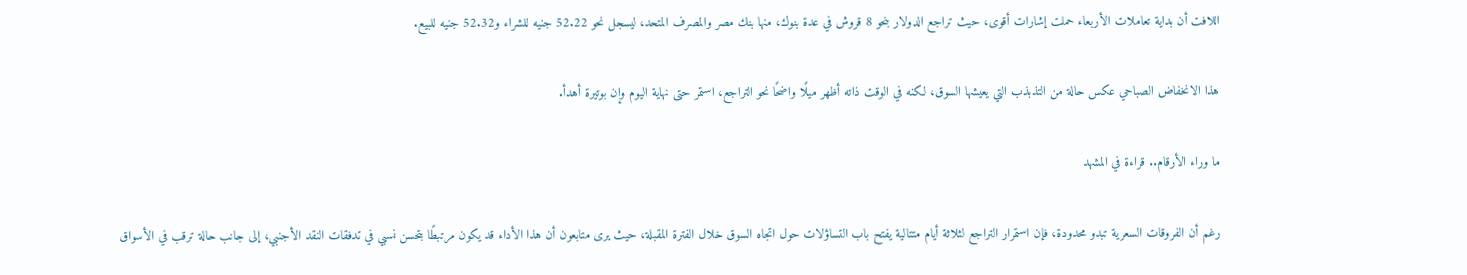اللافت أن بداية تعاملات الأربعاء حملت إشارات أقوى، حيث تراجع الدولار بنحو 8 قروش في عدة بنوك، منها بنك مصر والمصرف المتحد، ليسجل نحو 52.22 جنيه للشراء و52.32 جنيه للبيع.

هذا الانخفاض الصباحي عكس حالة من التذبذب التي يعيشها السوق، لكنه في الوقت ذاته أظهر ميلًا واضحًا نحو التراجع، استمر حتى نهاية اليوم وإن بوتيرة أهدأ.

ما وراء الأرقام.. قراءة في المشهد

رغم أن الفروقات السعرية تبدو محدودة، فإن استمرار التراجع لثلاثة أيام متتالية يفتح باب التساؤلات حول اتجاه السوق خلال الفترة المقبلة، حيث يرى متابعون أن هذا الأداء قد يكون مرتبطًا بتحسن نسبي في تدفقات النقد الأجنبي، إلى جانب حالة ترقب في الأسواق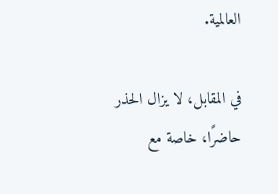العالمية.

في المقابل، لا يزال الحذر حاضرًا، خاصة مع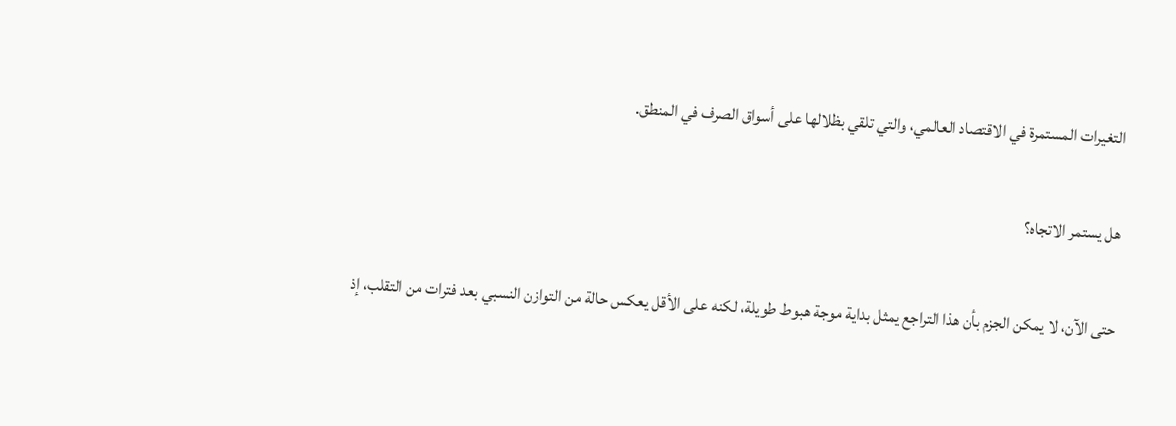التغيرات المستمرة في الاقتصاد العالمي، والتي تلقي بظلالها على أسواق الصرف في المنطق.

هل يستمر الاتجاه؟

حتى الآن، لا يمكن الجزم بأن هذا التراجع يمثل بداية موجة هبوط طويلة، لكنه على الأقل يعكس حالة من التوازن النسبي بعد فترات من التقلب، إذ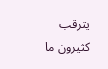يترقب كثيرون ما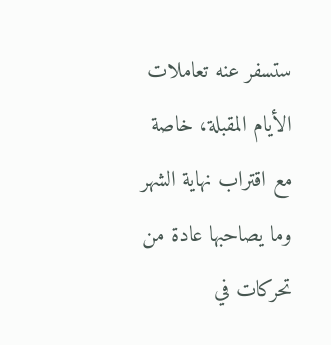ستسفر عنه تعاملات الأيام المقبلة، خاصة مع اقتراب نهاية الشهر وما يصاحبها عادة من تحركات في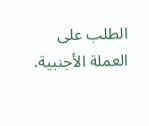الطلب على العملة الأجنبية.